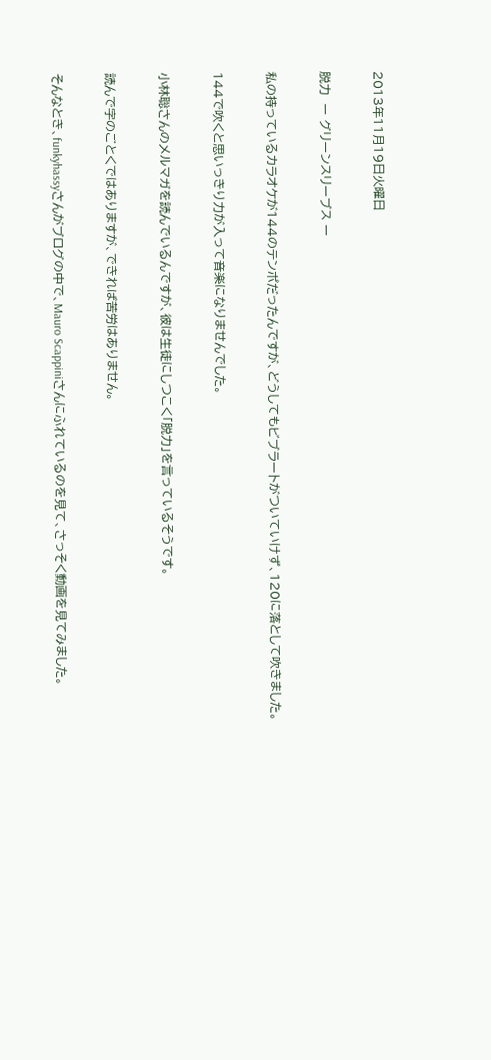2013年11月19日火曜日

脱力  ー グリーンスリーブス ー

私の持っているカラオケが144のテンポだったんですが、どうしてもビブラートがついていけず、120に落として吹きました。

144で吹くと思いっきり力が入って音楽になりませんでした。

小林聡さんのメルマガを読んでいるんですが、彼は生徒にしつこく「脱力」を言っているそうです。

読んで字のごとくではありますが、できれば苦労はありません。

そんなとき、funkyhassyさんがブログの中で、Mauro Scappiniさんにふれているのを見て、さっそく動画を見てみました。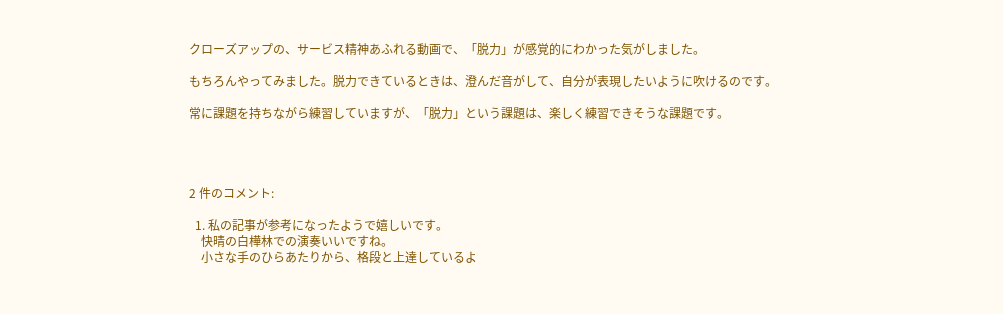クローズアップの、サービス精神あふれる動画で、「脱力」が感覚的にわかった気がしました。

もちろんやってみました。脱力できているときは、澄んだ音がして、自分が表現したいように吹けるのです。

常に課題を持ちながら練習していますが、「脱力」という課題は、楽しく練習できそうな課題です。




2 件のコメント:

  1. 私の記事が参考になったようで嬉しいです。
    快晴の白樺林での演奏いいですね。
    小さな手のひらあたりから、格段と上達しているよ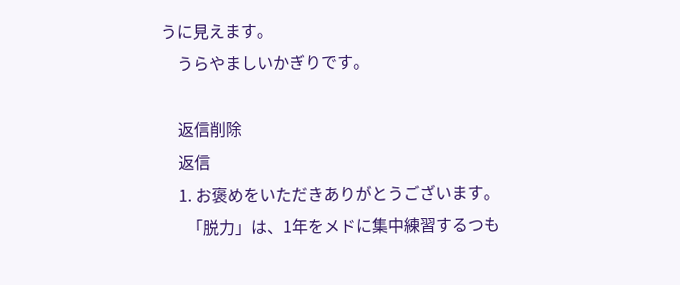うに見えます。
    うらやましいかぎりです。

    返信削除
    返信
    1. お褒めをいただきありがとうございます。
      「脱力」は、1年をメドに集中練習するつも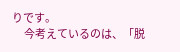りです。
      今考えているのは、「脱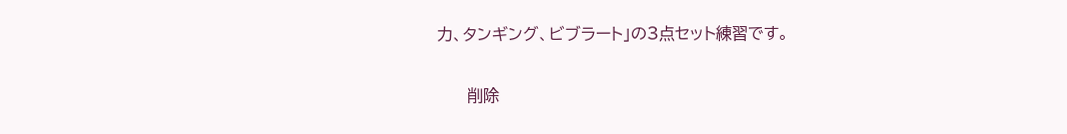力、タンギング、ビブラート」の3点セット練習です。

      削除